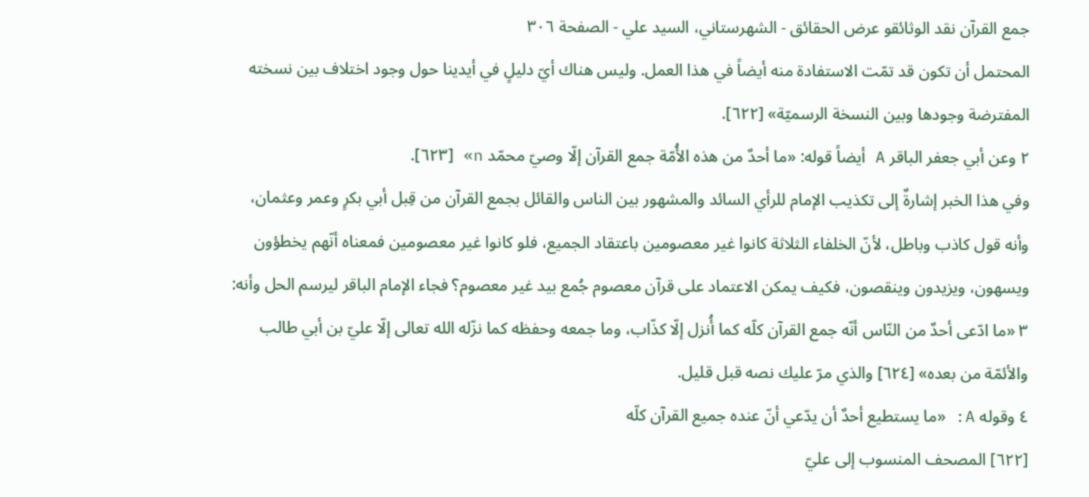جمع القرآن نقد الوثائقو عرض الحقائق - الشهرستاني، السيد علي - الصفحة ٣٠٦
المحتمل أن تكون قد تمّت الاستفادة منه أيضاً في هذا العمل. وليس هناك أيّ دليلٍ في أيدينا حول وجود اختلاف بين نسخته المفترضة وجودها وبين النسخة الرسميّة» [٦٢٢].
٢ وعن أبي جعفر الباقر A أيضاً قوله: «ما أحدٌ من هذه الأُمّة جمع القرآن إلّا وصيّ محمّد n» [٦٢٣].
وفي هذا الخبر إشارةٌ إلى تكذيب الإمام للرأي السائد والمشهور بين الناس والقائل بجمع القرآن من قِبل أبي بكرٍ وعمر وعثمان، وأنه قول كاذب وباطل، لأنّ الخلفاء الثلاثة كانوا غير معصومين باعتقاد الجميع، فلو كانوا غير معصومين فمعناه أنّهم يخطؤون ويسهون، ويزيدون وينقصون، فكيف يمكن الاعتماد على قرآن معصوم جُمع بيد غير معصوم؟ فجاء الإمام الباقر ليرسم الحل وأنه:
٣ «ما ادّعى أحدٌ من النّاس أنّه جمع القرآن كلّه كما أُنزل إلّا كذّاب، وما جمعه وحفظه كما نزّله الله تعالى إلّا عليّ بن أبي طالب والأئمّة من بعده» [٦٢٤] والذي مرّ عليك نصه قبل قليل.
٤ وقوله A: «ما يستطيع أحدٌ أن يدّعي أنّ عنده جميع القرآن كلّه
[٦٢٢] المصحف المنسوب إلى عليّ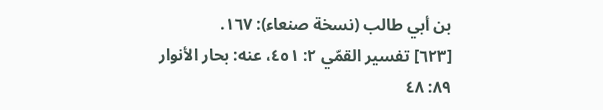بن أبي طالب (نسخة صنعاء): ١٦٧.
[٦٢٣] تفسير القمّي ٢: ٤٥١، عنه: بحار الأنوار ٨٩: ٤٨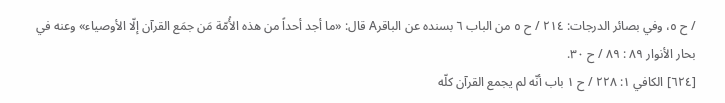/ ح ٥، وفي بصائر الدرجات: ٢١٤ / ح ٥ من الباب ٦ بسنده عن الباقرA قال: «ما أجد أحداً من هذه الأُمّة مَن جمَع القرآن إلّا الأوصياء» وعنه في بحار الأنوار ٨٩ : ٨٩ / ح ٣٠.
[٦٢٤] الكافي ١: ٢٢٨ / ح ١ باب أنّه لم يجمع القرآن كلّه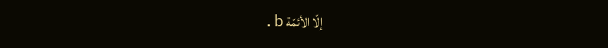إلّا الأئمّة b.